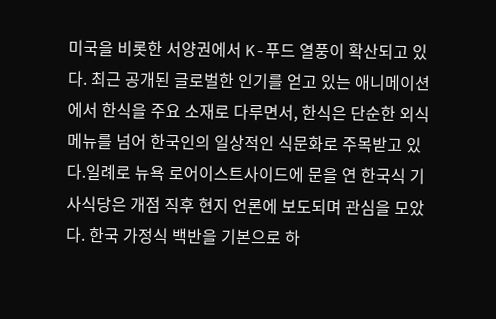미국을 비롯한 서양권에서 K-푸드 열풍이 확산되고 있다. 최근 공개된 글로벌한 인기를 얻고 있는 애니메이션에서 한식을 주요 소재로 다루면서, 한식은 단순한 외식 메뉴를 넘어 한국인의 일상적인 식문화로 주목받고 있다.일례로 뉴욕 로어이스트사이드에 문을 연 한국식 기사식당은 개점 직후 현지 언론에 보도되며 관심을 모았다. 한국 가정식 백반을 기본으로 하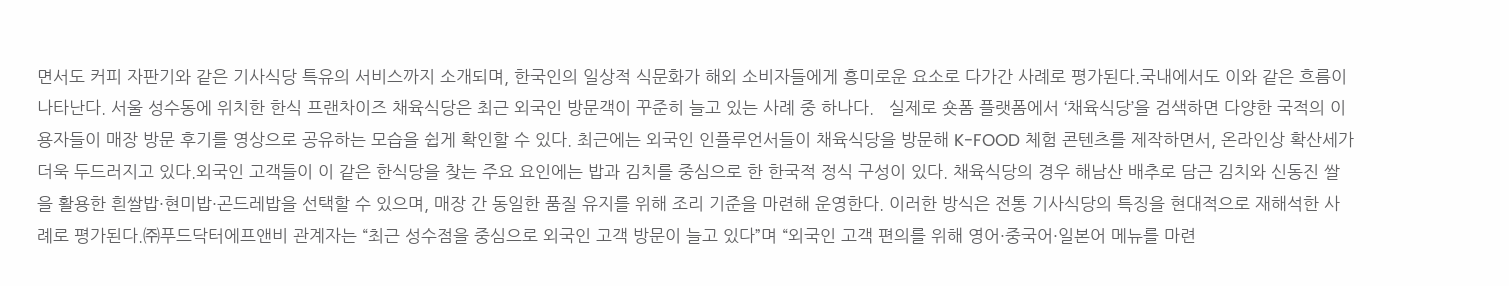면서도 커피 자판기와 같은 기사식당 특유의 서비스까지 소개되며, 한국인의 일상적 식문화가 해외 소비자들에게 흥미로운 요소로 다가간 사례로 평가된다.국내에서도 이와 같은 흐름이 나타난다. 서울 성수동에 위치한 한식 프랜차이즈 채육식당은 최근 외국인 방문객이 꾸준히 늘고 있는 사례 중 하나다.   실제로 숏폼 플랫폼에서 ‘채육식당’을 검색하면 다양한 국적의 이용자들이 매장 방문 후기를 영상으로 공유하는 모습을 쉽게 확인할 수 있다. 최근에는 외국인 인플루언서들이 채육식당을 방문해 K-FOOD 체험 콘텐츠를 제작하면서, 온라인상 확산세가 더욱 두드러지고 있다.외국인 고객들이 이 같은 한식당을 찾는 주요 요인에는 밥과 김치를 중심으로 한 한국적 정식 구성이 있다. 채육식당의 경우 해남산 배추로 담근 김치와 신동진 쌀을 활용한 흰쌀밥·현미밥·곤드레밥을 선택할 수 있으며, 매장 간 동일한 품질 유지를 위해 조리 기준을 마련해 운영한다. 이러한 방식은 전통 기사식당의 특징을 현대적으로 재해석한 사례로 평가된다.㈜푸드닥터에프앤비 관계자는 “최근 성수점을 중심으로 외국인 고객 방문이 늘고 있다”며 “외국인 고객 편의를 위해 영어·중국어·일본어 메뉴를 마련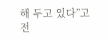해 두고 있다”고 전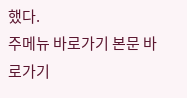했다.
주메뉴 바로가기 본문 바로가기